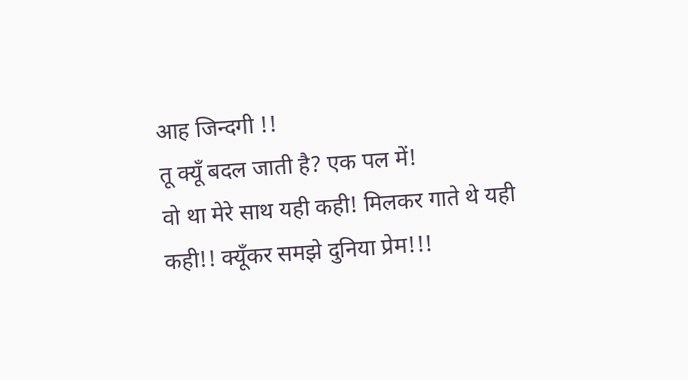आह जिन्दगी !!
तू क्यूँ बदल जाती है? एक पल में!
वो था मेरे साथ यही कही! मिलकर गाते थे यही कही!! क्यूँकर समझे दुनिया प्रेम!!!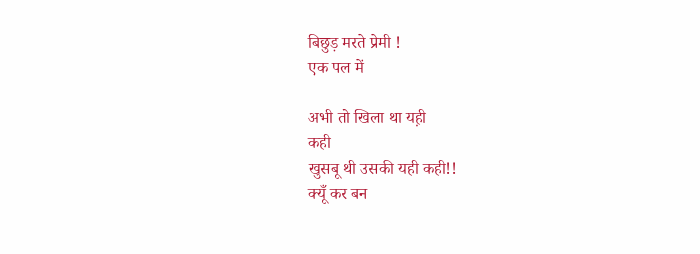बिछुड़ मरते प्रेमी !
एक पल में

अभी तो खिला था यह़ी
कही
खुसबू थी उसकी यही कही!!
क्यूँ कर बन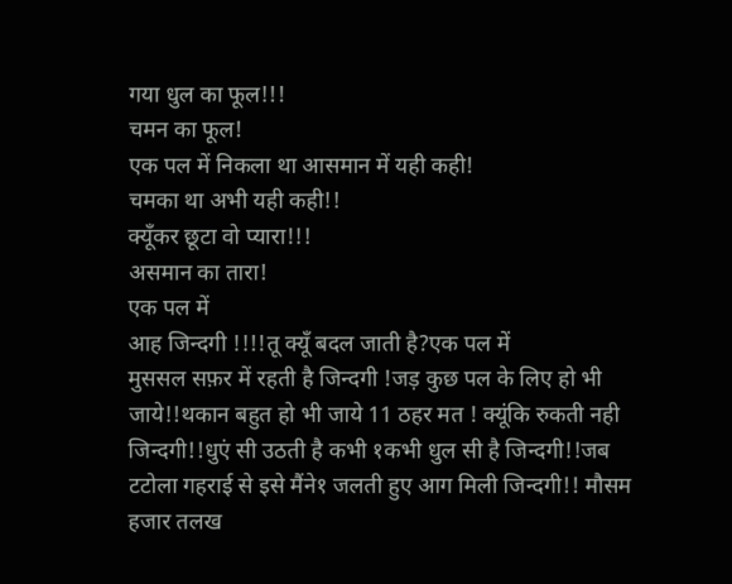गया धुल का फूल!!!
चमन का फूल!
एक पल में निकला था आसमान में यही कही!
चमका था अभी यही कही!!
क्यूँकर छूटा वो प्यारा!!!
असमान का तारा!
एक पल में
आह जिन्दगी !!!!तू क्यूँ बदल जाती है?एक पल में
मुससल सफ़र में रहती है जिन्दगी !जड़ कुछ पल के लिए हो भी जाये!!थकान बहुत हो भी जाये 11 ठहर मत ! क्यूंकि रुकती नही जिन्दगी!!धुएं सी उठती है कभी १कभी धुल सी है जिन्दगी!!जब टटोला गहराई से इसे मैंने१ जलती हुए आग मिली जिन्दगी!! मौसम हजार तलख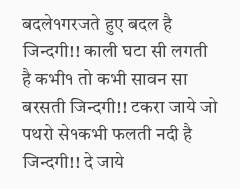बदले१गरजते हुए बदल है जिन्दगी!! काली घटा सी लगती है कभी१ तो कभी सावन सा बरसती जिन्दगी!! टकरा जाये जो पथरो से१कभी फलती नदी है जिन्दगी!! दे जाये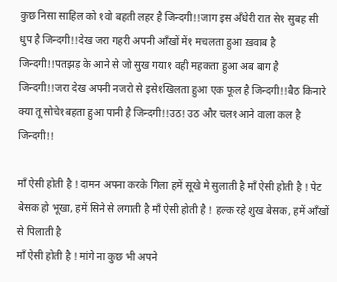कुछ निसा साहिल को १वो बहती लहर है जिन्दगी!!जाग इस अँधेरी रात से१ सुबह सी धुप है जिन्दगी!!देख जरा गहरी अपनी आँखों में१ मचलता हुआ ख़वाब है जिन्दगी!!पतझड़ के आने से जो सुख गया१ वही महकता हुआ अब बाग है जिन्दगी!!जरा देख अपनी नजरो से इसे१खिलता हुआ एक फूल है जिन्दगी!!बैठ किनारे क्या तू सोचे१बहता हुआ पानी है जिन्दगी!!उठ! उठ और चल१आने वाला कल है जिन्दगी!!

माँ ऐसी होती है ! दामन अपना करके गिला हमें सूखे मे सुलाती है माँ ऐसी होती है ! पेट बेसक हो भूखा, हमें सिने से लगाती है माँ ऐसी होती है ! हल्क रहे शुख बेसक, हमें आँखों से पिलाती है
माँ ऐसी होती है ! मांगे ना कुछ भी अपने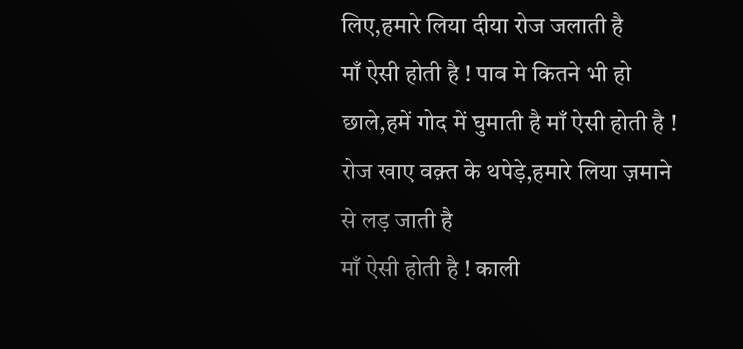लिए,हमारे लिया दीया रोज जलाती है
माँ ऐसी होती है ! पाव मे कितने भी हो छाले,हमें गोद में घुमाती है माँ ऐसी होती है ! रोज खाए वक़्त के थपेड़े,हमारे लिया ज़माने से लड़ जाती है
माँ ऐसी होती है ! काली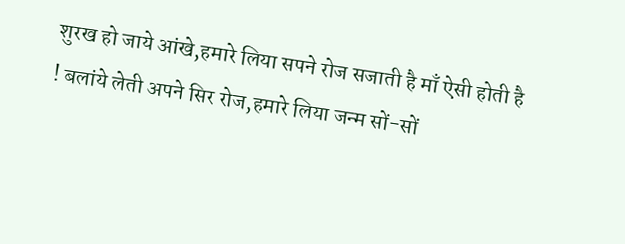शुरख हो जाये आंखे,हमारे लिया सपने रोज सजाती है माँ ऐसी होती है ! बलांये लेती अपने सिर रोज,हमारे लिया जन्म सों-सों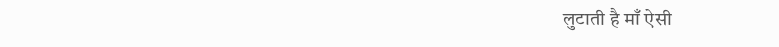लुटाती है माँ ऐसी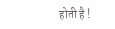होती है !